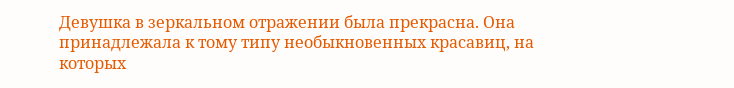Девушка в зеркальном отражении была прекрасна. Она принадлежала к тому типу необыкновенных красавиц, на которых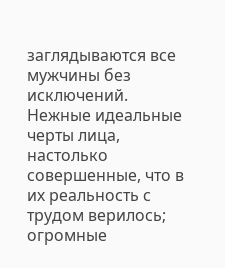заглядываются все мужчины без исключений.
Нежные идеальные черты лица, настолько совершенные, что в их реальность с трудом верилось; огромные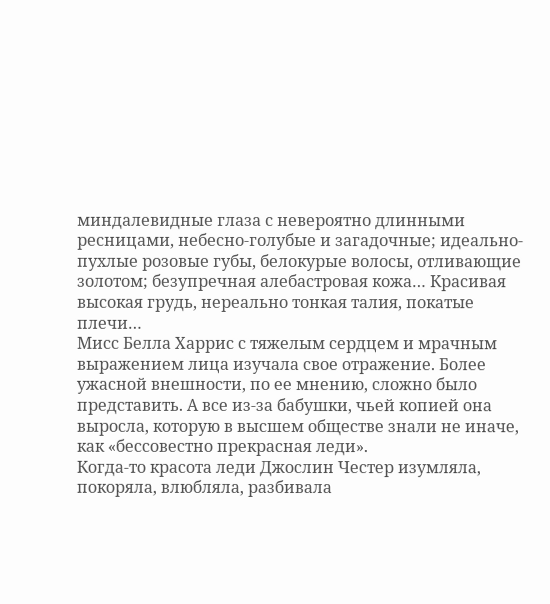миндалевидные глаза с невероятно длинными ресницами, небесно-голубые и загадочные; идеально-пухлые розовые губы, белокурые волосы, отливающие золотом; безупречная алебастровая кожа… Красивая высокая грудь, нереально тонкая талия, покатые плечи…
Мисс Белла Харрис с тяжелым сердцем и мрачным выражением лица изучала свое отражение. Более ужасной внешности, по ее мнению, сложно было представить. А все из-за бабушки, чьей копией она выросла, которую в высшем обществе знали не иначе, как «бессовестно прекрасная леди».
Когда-то красота леди Джослин Честер изумляла, покоряла, влюбляла, разбивала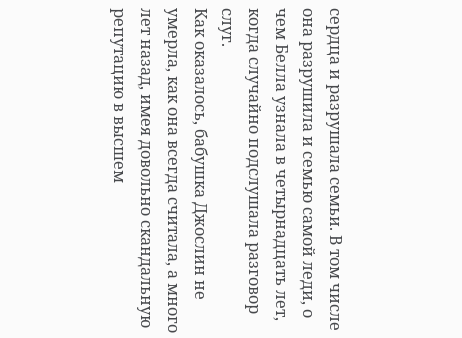сердца и разрушала семьи. В том числе она разрушила и семью самой леди, о чем Белла узнала в четырнадцать лет, когда случайно подслушала разговор слуг.
Как оказалось, бабушка Джослин не умерла, как она всегда считала, а много лет назад, имея довольно скандальную репутацию в высшем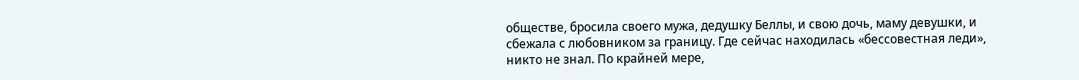обществе, бросила своего мужа, дедушку Беллы, и свою дочь, маму девушки, и сбежала с любовником за границу. Где сейчас находилась «бессовестная леди», никто не знал. По крайней мере,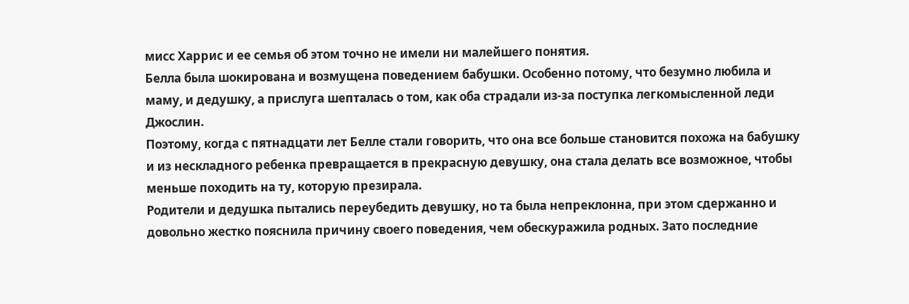мисс Харрис и ее семья об этом точно не имели ни малейшего понятия.
Белла была шокирована и возмущена поведением бабушки. Особенно потому, что безумно любила и маму, и дедушку, а прислуга шепталась о том, как оба страдали из-за поступка легкомысленной леди Джослин.
Поэтому, когда с пятнадцати лет Белле стали говорить, что она все больше становится похожа на бабушку и из нескладного ребенка превращается в прекрасную девушку, она стала делать все возможное, чтобы меньше походить на ту, которую презирала.
Родители и дедушка пытались переубедить девушку, но та была непреклонна, при этом сдержанно и довольно жестко пояснила причину своего поведения, чем обескуражила родных. Зато последние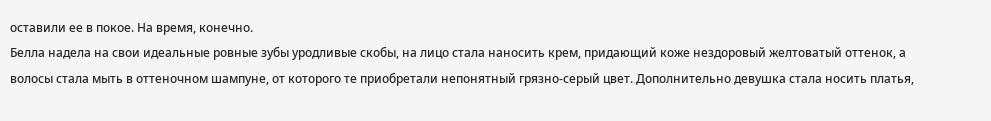оставили ее в покое. На время, конечно.
Белла надела на свои идеальные ровные зубы уродливые скобы, на лицо стала наносить крем, придающий коже нездоровый желтоватый оттенок, а волосы стала мыть в оттеночном шампуне, от которого те приобретали непонятный грязно-серый цвет. Дополнительно девушка стала носить платья,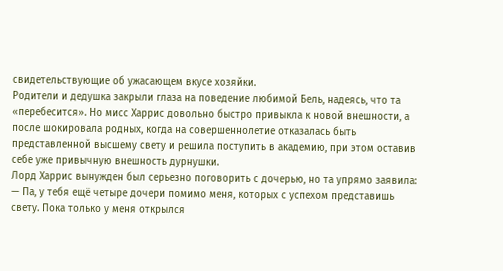свидетельствующие об ужасающем вкусе хозяйки.
Родители и дедушка закрыли глаза на поведение любимой Бель, надеясь, что та «перебесится». Но мисс Харрис довольно быстро привыкла к новой внешности, а после шокировала родных, когда на совершеннолетие отказалась быть представленной высшему свету и решила поступить в академию, при этом оставив себе уже привычную внешность дурнушки.
Лорд Харрис вынужден был серьезно поговорить с дочерью, но та упрямо заявила:
— Па, у тебя ещё четыре дочери помимо меня, которых с успехом представишь свету. Пока только у меня открылся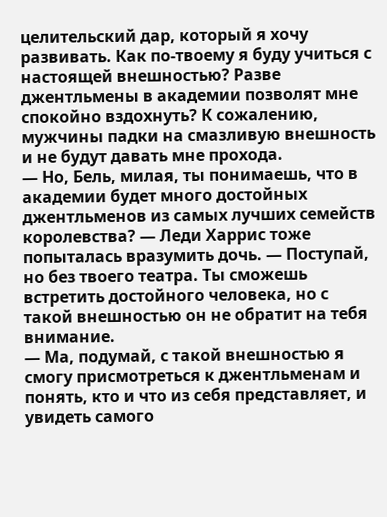целительский дар, который я хочу развивать. Как по-твоему я буду учиться с настоящей внешностью? Разве джентльмены в академии позволят мне спокойно вздохнуть? К сожалению, мужчины падки на смазливую внешность и не будут давать мне прохода.
— Но, Бель, милая, ты понимаешь, что в академии будет много достойных джентльменов из самых лучших семейств королевства? — Леди Харрис тоже попыталась вразумить дочь. — Поступай, но без твоего театра. Ты сможешь встретить достойного человека, но с такой внешностью он не обратит на тебя внимание.
— Ма, подумай, с такой внешностью я смогу присмотреться к джентльменам и понять, кто и что из себя представляет, и увидеть самого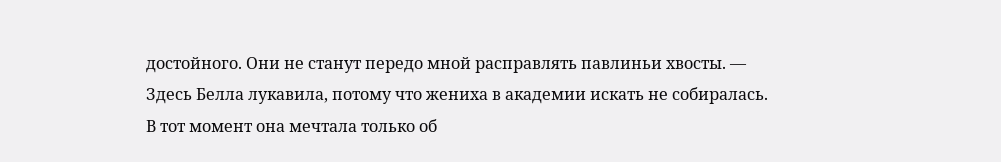достойного. Они не станут передо мной расправлять павлиньи хвосты. — Здесь Белла лукавила, потому что жениха в академии искать не собиралась. В тот момент она мечтала только об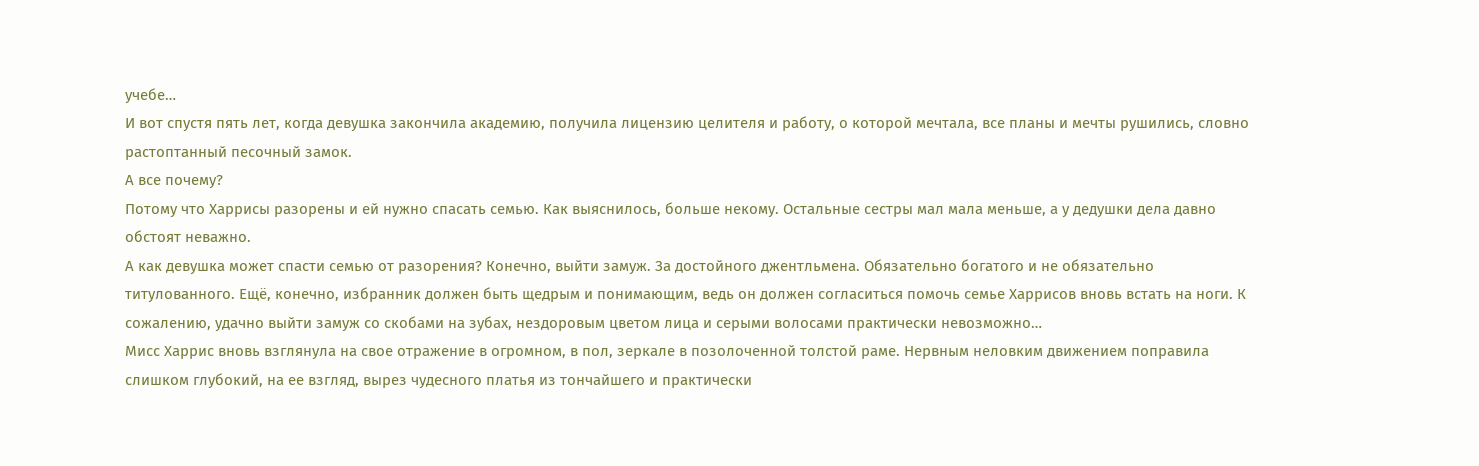учебе…
И вот спустя пять лет, когда девушка закончила академию, получила лицензию целителя и работу, о которой мечтала, все планы и мечты рушились, словно растоптанный песочный замок.
А все почему?
Потому что Харрисы разорены и ей нужно спасать семью. Как выяснилось, больше некому. Остальные сестры мал мала меньше, а у дедушки дела давно обстоят неважно.
А как девушка может спасти семью от разорения? Конечно, выйти замуж. За достойного джентльмена. Обязательно богатого и не обязательно титулованного. Ещё, конечно, избранник должен быть щедрым и понимающим, ведь он должен согласиться помочь семье Харрисов вновь встать на ноги. К сожалению, удачно выйти замуж со скобами на зубах, нездоровым цветом лица и серыми волосами практически невозможно…
Мисс Харрис вновь взглянула на свое отражение в огромном, в пол, зеркале в позолоченной толстой раме. Нервным неловким движением поправила слишком глубокий, на ее взгляд, вырез чудесного платья из тончайшего и практически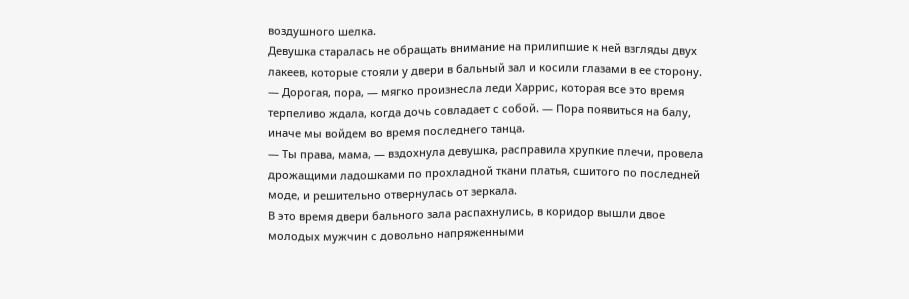воздушного шелка.
Девушка старалась не обращать внимание на прилипшие к ней взгляды двух лакеев, которые стояли у двери в бальный зал и косили глазами в ее сторону.
— Дорогая, пора, — мягко произнесла леди Харрис, которая все это время терпеливо ждала, когда дочь совладает с собой. — Пора появиться на балу, иначе мы войдем во время последнего танца.
— Ты права, мама, — вздохнула девушка, расправила хрупкие плечи, провела дрожащими ладошками по прохладной ткани платья, сшитого по последней моде, и решительно отвернулась от зеркала.
В это время двери бального зала распахнулись, в коридор вышли двое молодых мужчин с довольно напряженными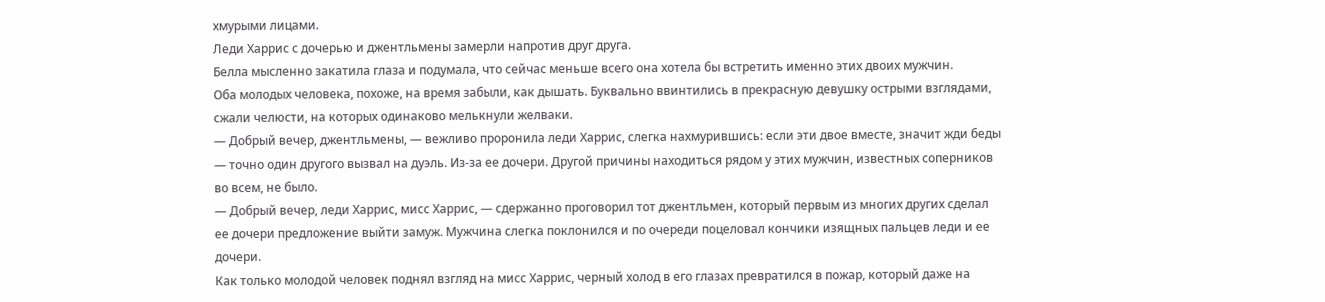хмурыми лицами.
Леди Харрис с дочерью и джентльмены замерли напротив друг друга.
Белла мысленно закатила глаза и подумала, что сейчас меньше всего она хотела бы встретить именно этих двоих мужчин.
Оба молодых человека, похоже, на время забыли, как дышать. Буквально ввинтились в прекрасную девушку острыми взглядами, сжали челюсти, на которых одинаково мелькнули желваки.
— Добрый вечер, джентльмены, — вежливо проронила леди Харрис, слегка нахмурившись: если эти двое вместе, значит жди беды — точно один другого вызвал на дуэль. Из-за ее дочери. Другой причины находиться рядом у этих мужчин, известных соперников во всем, не было.
— Добрый вечер, леди Харрис, мисс Харрис, — сдержанно проговорил тот джентльмен, который первым из многих других сделал ее дочери предложение выйти замуж. Мужчина слегка поклонился и по очереди поцеловал кончики изящных пальцев леди и ее дочери.
Как только молодой человек поднял взгляд на мисс Харрис, черный холод в его глазах превратился в пожар, который даже на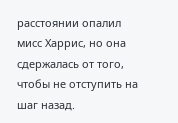расстоянии опалил мисс Харрис, но она сдержалась от того, чтобы не отступить на шаг назад.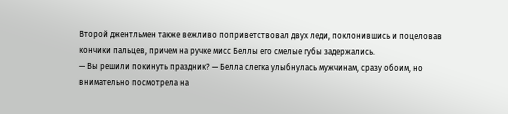Второй джентльмен также вежливо поприветствовал двух леди, поклонившись и поцеловав кончики пальцев, причем на ручке мисс Беллы его смелые губы задержались.
— Вы решили покинуть праздник? — Белла слегка улыбнулась мужчинам, сразу обоим, но внимательно посмотрела на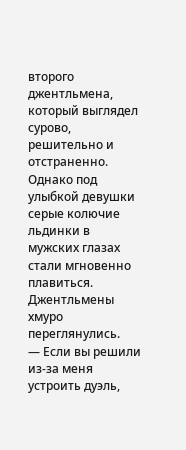второго джентльмена, который выглядел сурово, решительно и отстраненно. Однако под улыбкой девушки серые колючие льдинки в мужских глазах стали мгновенно плавиться.
Джентльмены хмуро переглянулись.
— Если вы решили из-за меня устроить дуэль,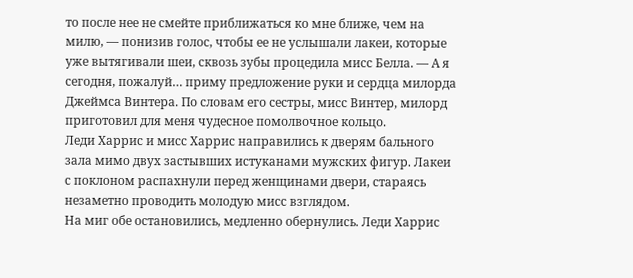то после нее не смейте приближаться ко мне ближе, чем на милю, — понизив голос, чтобы ее не услышали лакеи, которые уже вытягивали шеи, сквозь зубы процедила мисс Белла. — А я сегодня, пожалуй… приму предложение руки и сердца милорда Джеймса Винтера. По словам его сестры, мисс Винтер, милорд приготовил для меня чудесное помолвочное кольцо.
Леди Харрис и мисс Харрис направились к дверям бального зала мимо двух застывших истуканами мужских фигур. Лакеи с поклоном распахнули перед женщинами двери, стараясь незаметно проводить молодую мисс взглядом.
На миг обе остановились, медленно обернулись. Леди Харрис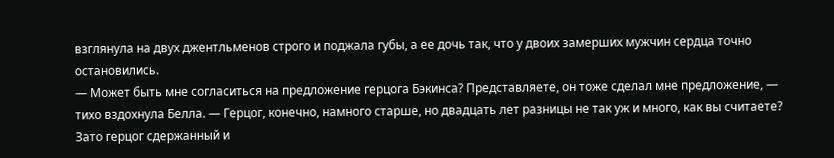взглянула на двух джентльменов строго и поджала губы, а ее дочь так, что у двоих замерших мужчин сердца точно остановились.
— Может быть мне согласиться на предложение герцога Бэкинса? Представляете, он тоже сделал мне предложение, — тихо вздохнула Белла. — Герцог, конечно, намного старше, но двадцать лет разницы не так уж и много, как вы считаете? Зато герцог сдержанный и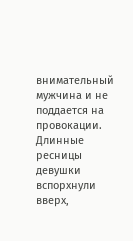внимательный мужчина и не поддается на провокации.
Длинные ресницы девушки вспорхнули вверх,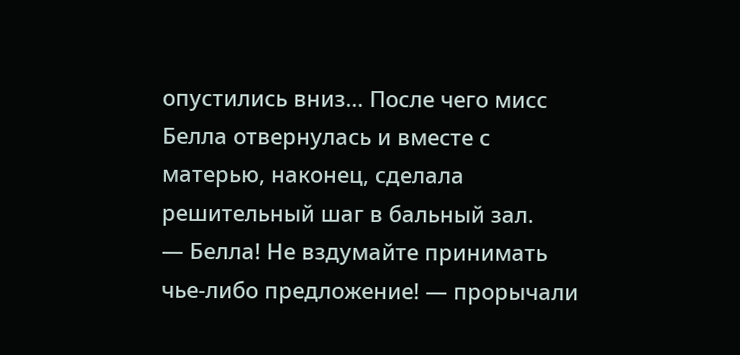опустились вниз… После чего мисс Белла отвернулась и вместе с матерью, наконец, сделала решительный шаг в бальный зал.
— Белла! Не вздумайте принимать чье-либо предложение! — прорычали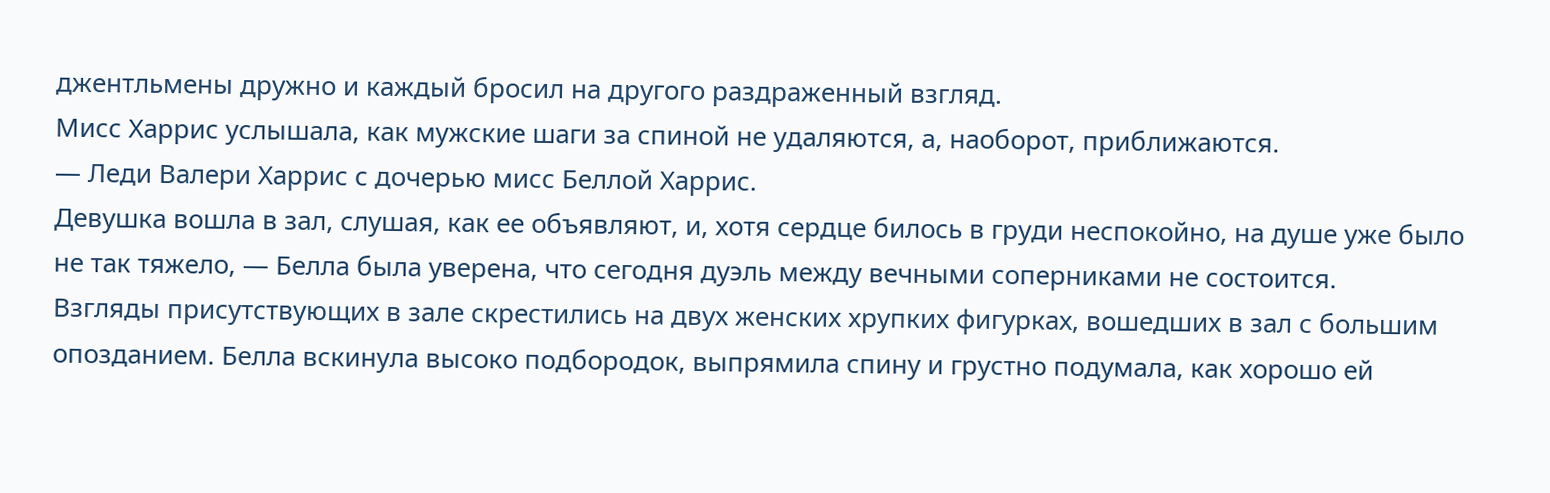джентльмены дружно и каждый бросил на другого раздраженный взгляд.
Мисс Харрис услышала, как мужские шаги за спиной не удаляются, а, наоборот, приближаются.
— Леди Валери Харрис с дочерью мисс Беллой Харрис.
Девушка вошла в зал, слушая, как ее объявляют, и, хотя сердце билось в груди неспокойно, на душе уже было не так тяжело, — Белла была уверена, что сегодня дуэль между вечными соперниками не состоится.
Взгляды присутствующих в зале скрестились на двух женских хрупких фигурках, вошедших в зал с большим опозданием. Белла вскинула высоко подбородок, выпрямила спину и грустно подумала, как хорошо ей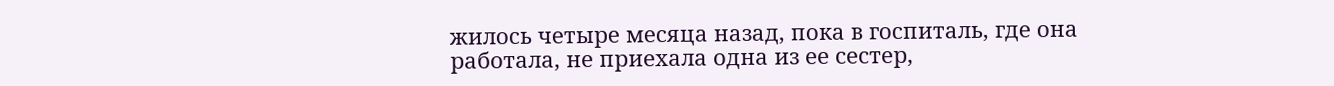жилось четыре месяца назад, пока в госпиталь, где она работала, не приехала одна из ее сестер,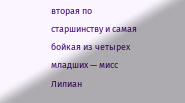вторая по старшинству и самая бойкая из четырех младших — мисс Лилиан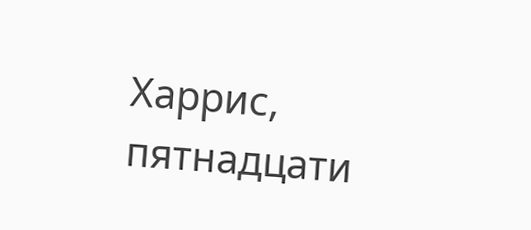Харрис, пятнадцати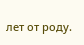лет от роду.